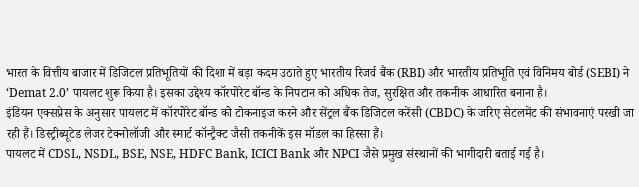भारत के वित्तीय बाजार में डिजिटल प्रतिभूतियों की दिशा में बड़ा कदम उठाते हुए भारतीय रिजर्व बैंक (RBI) और भारतीय प्रतिभूति एवं विनिमय बोर्ड (SEBI) ने ‘Demat 2.0’ पायलट शुरू किया है। इसका उद्देश्य कॉरपोरेट बॉन्ड के निपटान को अधिक तेज, सुरक्षित और तकनीक आधारित बनाना है।
इंडियन एक्सप्रेस के अनुसार पायलट में कॉरपोरेट बॉन्ड को टोकनाइज करने और सेंट्रल बैंक डिजिटल करेंसी (CBDC) के जरिए सेटलमेंट की संभावनाएं परखी जा रही हैं। डिस्ट्रीब्यूटेड लेजर टेक्नोलॉजी और स्मार्ट कॉन्ट्रैक्ट जैसी तकनीकें इस मॉडल का हिस्सा हैं।
पायलट में CDSL, NSDL, BSE, NSE, HDFC Bank, ICICI Bank और NPCI जैसे प्रमुख संस्थानों की भागीदारी बताई गई है।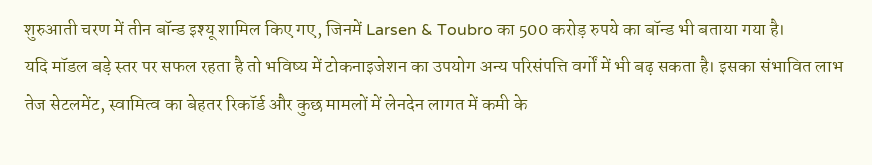शुरुआती चरण में तीन बॉन्ड इश्यू शामिल किए गए, जिनमें Larsen & Toubro का 500 करोड़ रुपये का बॉन्ड भी बताया गया है।
यदि मॉडल बड़े स्तर पर सफल रहता है तो भविष्य में टोकनाइजेशन का उपयोग अन्य परिसंपत्ति वर्गों में भी बढ़ सकता है। इसका संभावित लाभ तेज सेटलमेंट, स्वामित्व का बेहतर रिकॉर्ड और कुछ मामलों में लेनदेन लागत में कमी के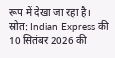रूप में देखा जा रहा है।
स्रोत: Indian Express की 10 सितंबर 2026 की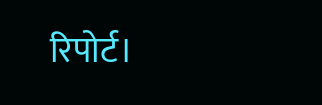रिपोर्ट।